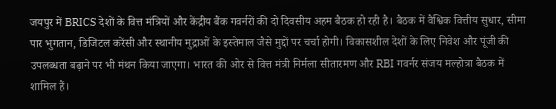जयपुर में BRICS देशों के वित्त मंत्रियों और केंद्रीय बैंक गवर्नरों की दो दिवसीय अहम बैठक हो रही है। बैठक में वैश्विक वित्तीय सुधार, सीमा पार भुगतान, डिजिटल करेंसी और स्थानीय मुद्राओं के इस्तेमाल जैसे मुद्दों पर चर्चा होगी। विकासशील देशों के लिए निवेश और पूंजी की उपलब्धता बढ़ाने पर भी मंथन किया जाएगा। भारत की ओर से वित्त मंत्री निर्मला सीतारमण और RBI गवर्नर संजय मल्होत्रा बैठक में शामिल हैं।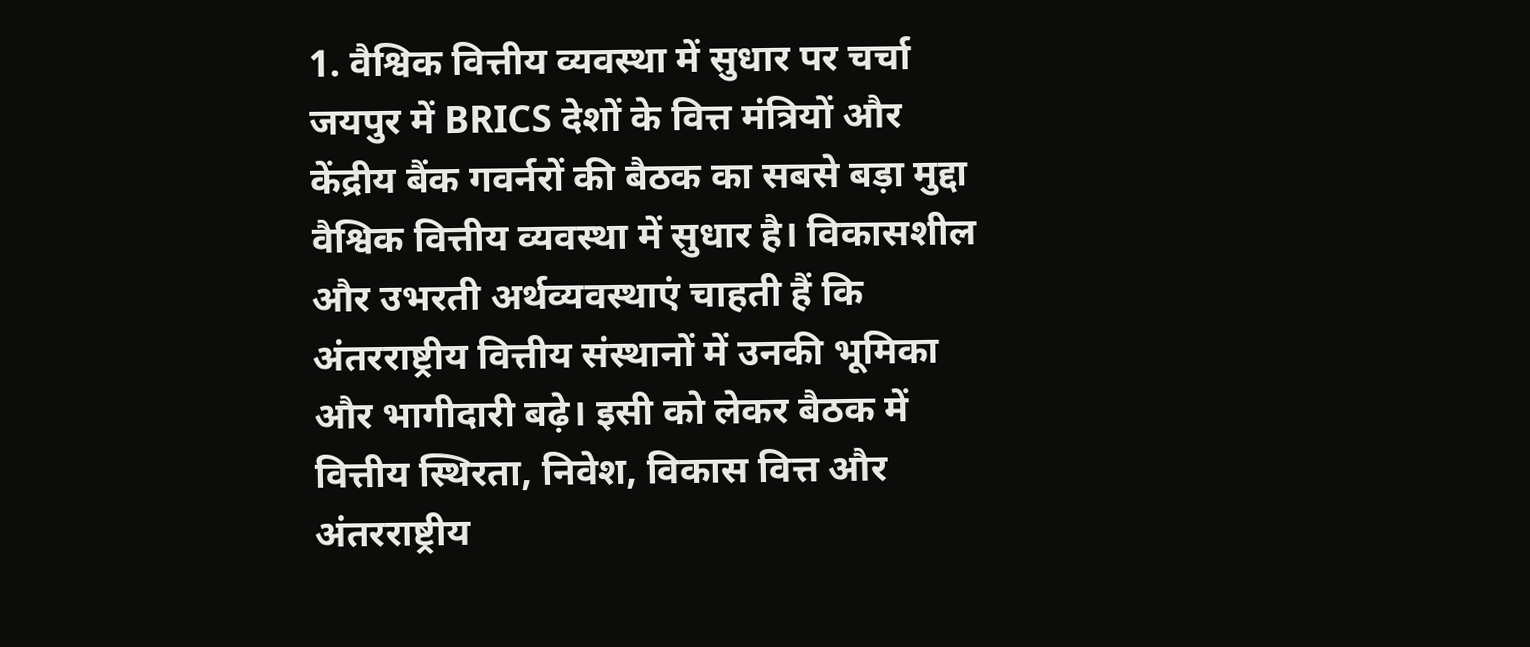1. वैश्विक वित्तीय व्यवस्था में सुधार पर चर्चा
जयपुर में BRICS देशों के वित्त मंत्रियों और केंद्रीय बैंक गवर्नरों की बैठक का सबसे बड़ा मुद्दा वैश्विक वित्तीय व्यवस्था में सुधार है। विकासशील और उभरती अर्थव्यवस्थाएं चाहती हैं कि अंतरराष्ट्रीय वित्तीय संस्थानों में उनकी भूमिका और भागीदारी बढ़े। इसी को लेकर बैठक में वित्तीय स्थिरता, निवेश, विकास वित्त और अंतरराष्ट्रीय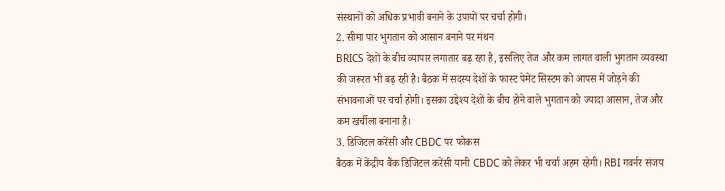संस्थानों को अधिक प्रभावी बनाने के उपायों पर चर्चा होगी।
2. सीमा पार भुगतान को आसान बनाने पर मंथन
BRICS देशों के बीच व्यापार लगातार बढ़ रहा है, इसलिए तेज और कम लागत वाली भुगतान व्यवस्था की जरूरत भी बढ़ रही है। बैठक में सदस्य देशों के फास्ट पेमेंट सिस्टम को आपस में जोड़ने की संभावनाओं पर चर्चा होगी। इसका उद्देश्य देशों के बीच होने वाले भुगतान को ज्यादा आसान, तेज और कम खर्चीला बनाना है।
3. डिजिटल करेंसी और CBDC पर फोकस
बैठक में केंद्रीय बैंक डिजिटल करेंसी यानी CBDC को लेकर भी चर्चा अहम रहेगी। RBI गवर्नर संजय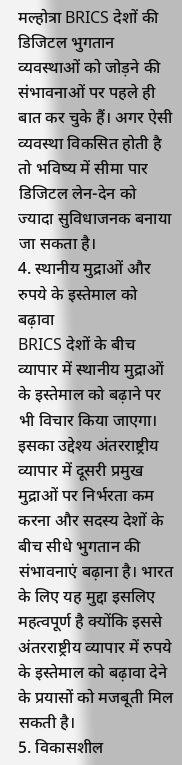मल्होत्रा BRICS देशों की डिजिटल भुगतान व्यवस्थाओं को जोड़ने की संभावनाओं पर पहले ही बात कर चुके हैं। अगर ऐसी व्यवस्था विकसित होती है तो भविष्य में सीमा पार डिजिटल लेन-देन को ज्यादा सुविधाजनक बनाया जा सकता है।
4. स्थानीय मुद्राओं और रुपये के इस्तेमाल को बढ़ावा
BRICS देशों के बीच व्यापार में स्थानीय मुद्राओं के इस्तेमाल को बढ़ाने पर भी विचार किया जाएगा। इसका उद्देश्य अंतरराष्ट्रीय व्यापार में दूसरी प्रमुख मुद्राओं पर निर्भरता कम करना और सदस्य देशों के बीच सीधे भुगतान की संभावनाएं बढ़ाना है। भारत के लिए यह मुद्दा इसलिए महत्वपूर्ण है क्योंकि इससे अंतरराष्ट्रीय व्यापार में रुपये के इस्तेमाल को बढ़ावा देने के प्रयासों को मजबूती मिल सकती है।
5. विकासशील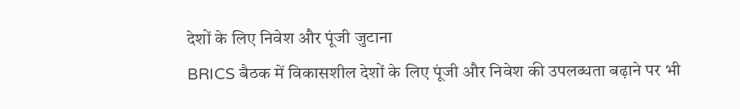देशों के लिए निवेश और पूंजी जुटाना
BRICS बैठक में विकासशील देशों के लिए पूंजी और निवेश की उपलब्धता बढ़ाने पर भी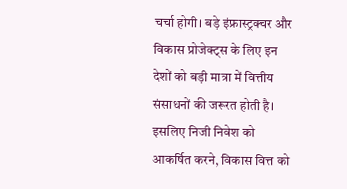चर्चा होगी। बड़े इंफ्रास्ट्रक्चर और विकास प्रोजेक्ट्स के लिए इन देशों को बड़ी मात्रा में वित्तीय संसाधनों की जरूरत होती है। इसलिए निजी निवेश को आकर्षित करने, विकास वित्त को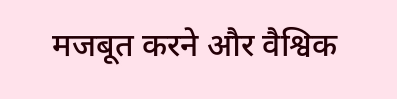मजबूत करने और वैश्विक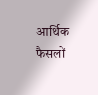आर्थिक फैसलों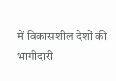में विकासशील देशों की भागीदारी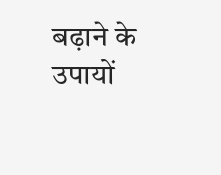बढ़ाने के उपायों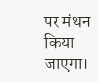पर मंथन किया जाएगा।